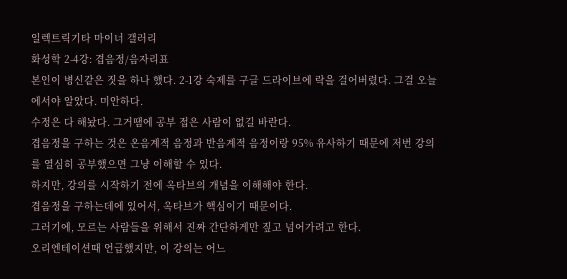일렉트릭기타 마이너 갤러리
화성학 2-4강: 겹음정/음자리표
본인이 병신같은 짓을 하나 했다. 2-1강 숙제를 구글 드라이브에 락을 걸어버렸다. 그걸 오늘에서야 알았다. 미안하다.
수정은 다 해놨다. 그거땜에 공부 접은 사람이 없길 바란다.
겹음정을 구하는 것은 온음계적 음정과 반음계적 음정이랑 95% 유사하기 때문에 저번 강의를 열심히 공부했으면 그냥 이해할 수 있다.
하지만, 강의를 시작하기 전에 옥타브의 개념을 이해해야 한다.
겹음정을 구하는데에 있어서, 옥타브가 핵심이기 때문이다.
그러기에, 모르는 사람들을 위해서 진짜 간단하게만 짚고 넘어가려고 한다.
오리엔테이션때 언급했지만, 이 강의는 어느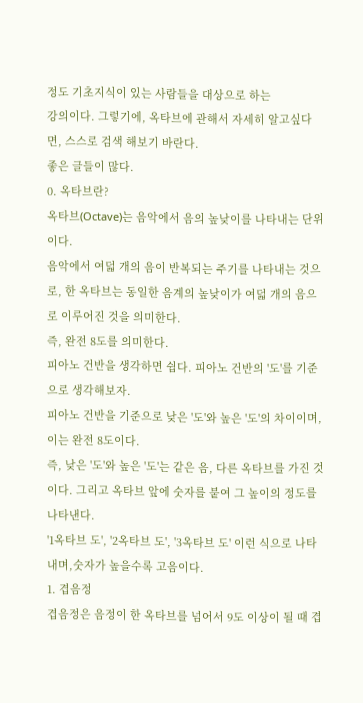정도 기초지식이 있는 사람들을 대상으로 하는
강의이다. 그렇기에, 옥타브에 관해서 자세히 알고싶다면, 스스로 검색 해보기 바란다.
좋은 글들이 많다.
0. 옥타브란?
옥타브(Octave)는 음악에서 음의 높낮이를 나타내는 단위이다.
음악에서 여덟 개의 음이 반복되는 주기를 나타내는 것으로, 한 옥타브는 동일한 음계의 높낮이가 여덟 개의 음으로 이루어진 것을 의미한다.
즉, 완전 8도를 의미한다.
피아노 건반을 생각하면 쉽다. 피아노 건반의 '도'를 기준으로 생각해보자.
피아노 건반을 기준으로 낮은 '도'와 높은 '도'의 차이이며, 이는 완전 8도이다.
즉, 낮은 '도'와 높은 '도'는 같은 음, 다른 옥타브를 가진 것이다. 그리고 옥타브 앞에 숫자를 붙여 그 높이의 정도를 나타낸다.
'1옥타브 도', '2옥타브 도', '3옥타브 도' 이런 식으로 나타내며,숫자가 높을수록 고음이다.
1. 겹음정
겹음정은 음정이 한 옥타브를 넘어서 9도 이상이 될 때 겹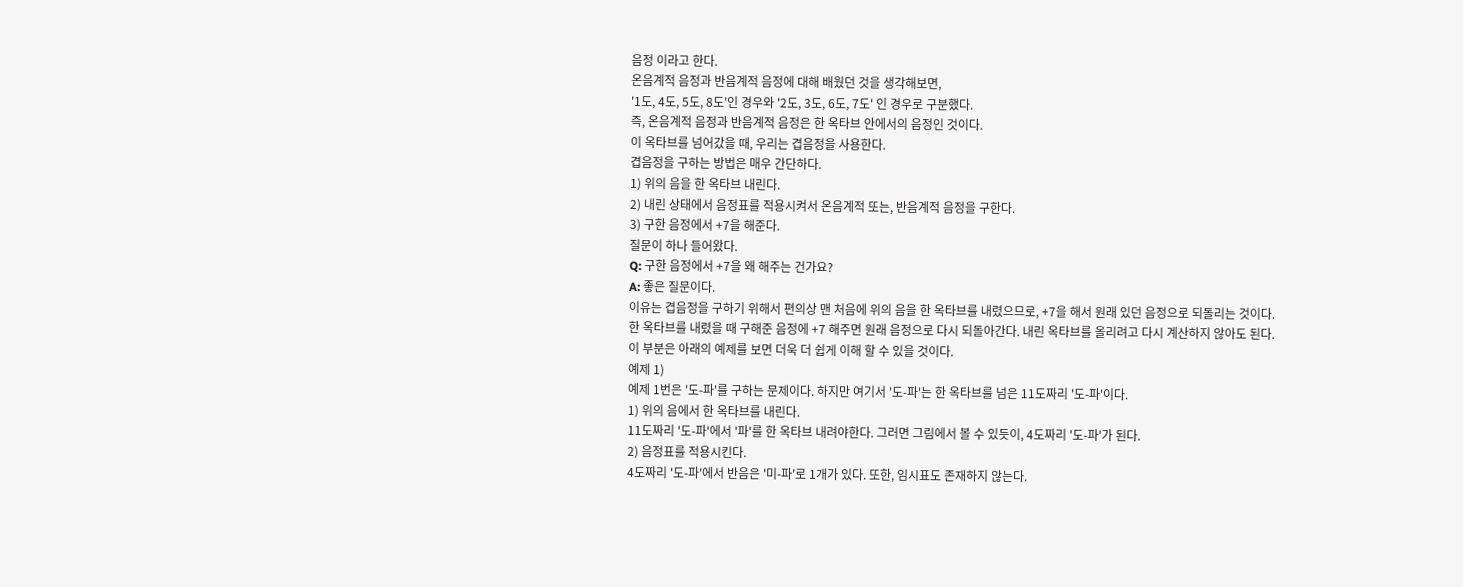음정 이라고 한다.
온음계적 음정과 반음계적 음정에 대해 배웠던 것을 생각해보면,
'1도, 4도, 5도, 8도'인 경우와 '2도, 3도, 6도, 7도' 인 경우로 구분했다.
즉, 온음계적 음정과 반음계적 음정은 한 옥타브 안에서의 음정인 것이다.
이 옥타브를 넘어갔을 때, 우리는 겹음정을 사용한다.
겹음정을 구하는 방법은 매우 간단하다.
1) 위의 음을 한 옥타브 내린다.
2) 내린 상태에서 음정표를 적용시켜서 온음계적 또는, 반음계적 음정을 구한다.
3) 구한 음정에서 +7을 해준다.
질문이 하나 들어왔다.
Q: 구한 음정에서 +7을 왜 해주는 건가요?
A: 좋은 질문이다.
이유는 겹음정을 구하기 위해서 편의상 맨 처음에 위의 음을 한 옥타브를 내렸으므로, +7을 해서 원래 있던 음정으로 되돌리는 것이다.
한 옥타브를 내렸을 때 구해준 음정에 +7 해주면 원래 음정으로 다시 되돌아간다. 내린 옥타브를 올리려고 다시 계산하지 않아도 된다.
이 부분은 아래의 예제를 보면 더욱 더 쉽게 이해 할 수 있을 것이다.
예제 1)
예제 1번은 '도-파'를 구하는 문제이다. 하지만 여기서 '도-파'는 한 옥타브를 넘은 11도짜리 '도-파'이다.
1) 위의 음에서 한 옥타브를 내린다.
11도짜리 '도-파'에서 '파'를 한 옥타브 내려야한다. 그러면 그림에서 볼 수 있듯이, 4도짜리 '도-파'가 된다.
2) 음정표를 적용시킨다.
4도짜리 '도-파'에서 반음은 '미-파'로 1개가 있다. 또한, 임시표도 존재하지 않는다.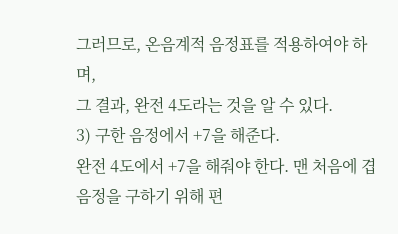그러므로, 온음계적 음정표를 적용하여야 하며,
그 결과, 완전 4도라는 것을 알 수 있다.
3) 구한 음정에서 +7을 해준다.
완전 4도에서 +7을 해줘야 한다. 맨 처음에 겹음정을 구하기 위해 편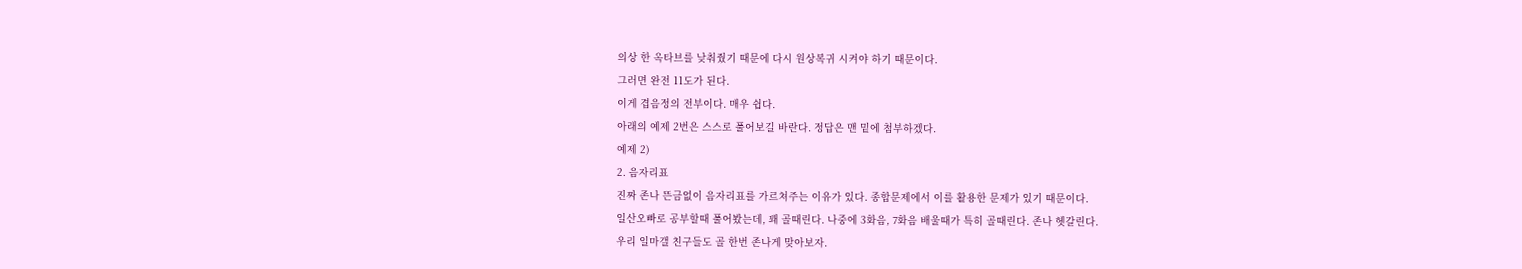의상 한 옥타브를 낮춰줬기 때문에 다시 원상복귀 시켜야 하기 때문이다.
그러면 완전 11도가 된다.
이게 겹음정의 전부이다. 매우 쉽다.
아래의 예제 2번은 스스로 풀어보길 바란다. 정답은 맨 밑에 첨부하겠다.
예제 2)
2. 음자리표
진짜 존나 뜬금없이 음자리표를 가르쳐주는 이유가 있다. 종합문제에서 이를 활용한 문제가 있기 때문이다.
일산오빠로 공부할때 풀어봤는데, 꽤 골때린다. 나중에 3화음, 7화음 배울때가 특히 골때린다. 존나 헷갈린다.
우리 일마갤 친구들도 골 한번 존나게 맞아보자.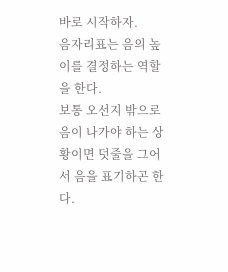바로 시작하자.
음자리표는 음의 높이를 결정하는 역할을 한다.
보통 오선지 밖으로 음이 나가야 하는 상황이면 덧줄을 그어서 음을 표기하곤 한다.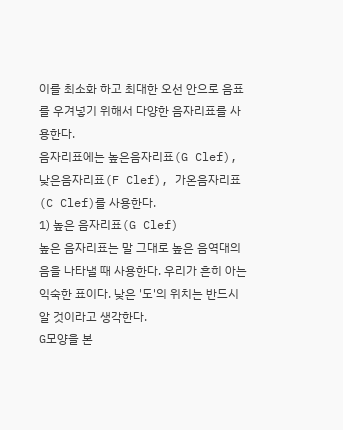이를 최소화 하고 최대한 오선 안으로 음표를 우겨넣기 위해서 다양한 음자리표를 사용한다.
음자리표에는 높은음자리표(G Clef), 낮은음자리표(F Clef), 가온음자리표(C Clef)를 사용한다.
1) 높은 음자리표(G Clef)
높은 음자리표는 말 그대로 높은 음역대의 음을 나타낼 때 사용한다. 우리가 흔히 아는 익숙한 표이다. 낮은 '도'의 위치는 반드시 알 것이라고 생각한다.
G모양을 본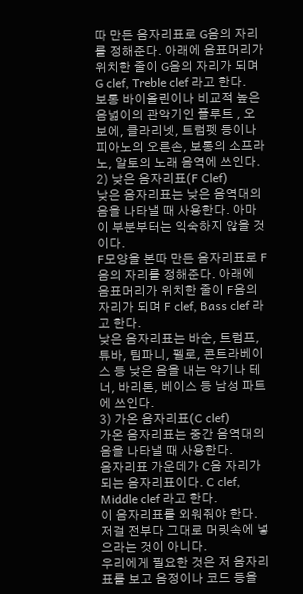따 만든 음자리표로 G음의 자리를 정해준다. 아래에 음표머리가 위치한 줄이 G음의 자리가 되며 G clef, Treble clef 라고 한다.
보통 바이올린이나 비교적 높은 음넓이의 관악기인 플루트 , 오보에, 클라리넷, 트럼펫 등이나 피아노의 오른손, 보통의 소프라노, 알토의 노래 음역에 쓰인다.
2) 낮은 음자리표(F Clef)
낮은 음자리표는 낮은 음역대의 음을 나타낼 때 사용한다. 아마 이 부분부터는 익숙하지 않을 것이다.
F모양을 본따 만든 음자리표로 F음의 자리를 정해준다. 아래에 음표머리가 위치한 줄이 F음의 자리가 되며 F clef, Bass clef 라고 한다.
낮은 음자리표는 바순, 트럼프, 튜바, 팀파니, 펠로, 콘트라베이스 등 낮은 음을 내는 악기나 테너, 바리톤, 베이스 등 남성 파트에 쓰인다.
3) 가온 음자리표(C clef)
가온 음자리표는 중간 음역대의 음을 나타낼 때 사용한다.
음자리표 가운데가 C음 자리가 되는 음자리표이다. C clef, Middle clef 라고 한다.
이 음자리표를 외워줘야 한다. 저걸 전부다 그대로 머릿속에 넣으라는 것이 아니다.
우리에게 필요한 것은 저 음자리표를 보고 음정이나 코드 등을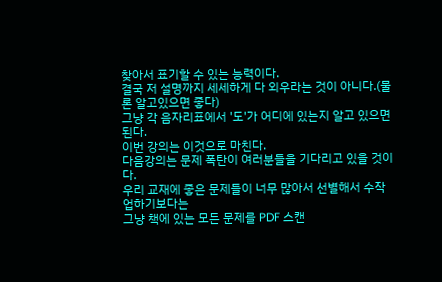찾아서 표기할 수 있는 능력이다.
결국 저 설명까지 세세하게 다 외우라는 것이 아니다.(물론 알고있으면 좋다)
그냥 각 음자리표에서 '도'가 어디에 있는지 알고 있으면 된다.
이번 강의는 이것으로 마친다.
다음강의는 문제 폭탄이 여러분들을 기다리고 있을 것이다.
우리 교재에 좋은 문제들이 너무 많아서 선별해서 수작업하기보다는
그냥 책에 있는 모든 문제를 PDF 스캔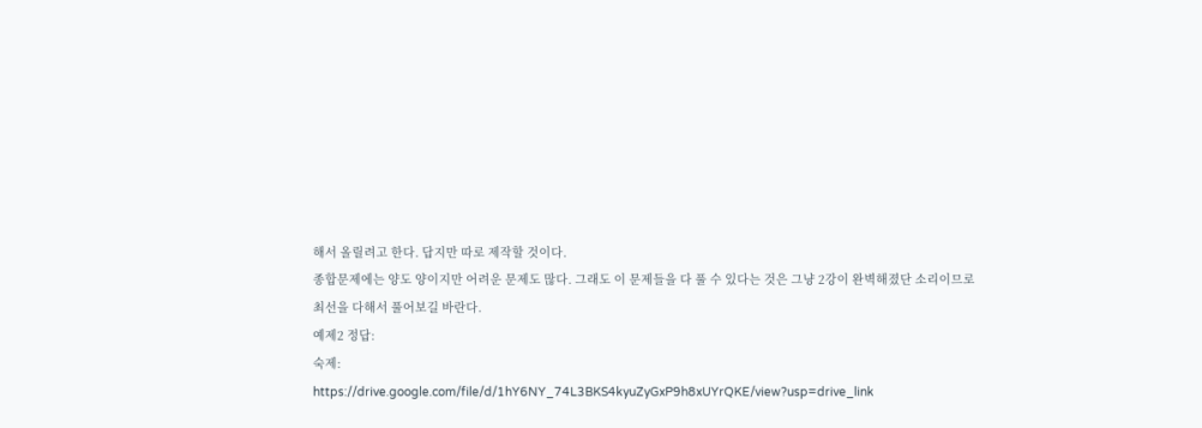해서 올릴려고 한다. 답지만 따로 제작할 것이다.
종합문제에는 양도 양이지만 어려운 문제도 많다. 그래도 이 문제들을 다 풀 수 있다는 것은 그냥 2강이 완벽해졌단 소리이므로
최선을 다해서 풀어보길 바란다.
예제2 정답:
숙제:
https://drive.google.com/file/d/1hY6NY_74L3BKS4kyuZyGxP9h8xUYrQKE/view?usp=drive_link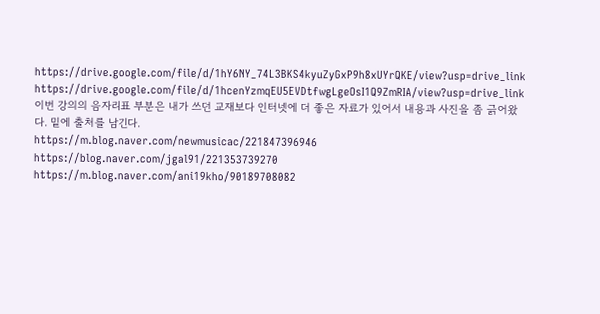https://drive.google.com/file/d/1hY6NY_74L3BKS4kyuZyGxP9h8xUYrQKE/view?usp=drive_link
https://drive.google.com/file/d/1hcenYzmqEU5EVDtfwgLgeOsI1Q9ZmRIA/view?usp=drive_link
이번 강의의 음자리표 부분은 내가 쓰던 교재보다 인터넷에 더 좋은 자료가 있어서 내용과 사진을 좀 긁어왔다. 밑에 출처를 남긴다.
https://m.blog.naver.com/newmusicac/221847396946
https://blog.naver.com/jgal91/221353739270
https://m.blog.naver.com/ani19kho/90189708082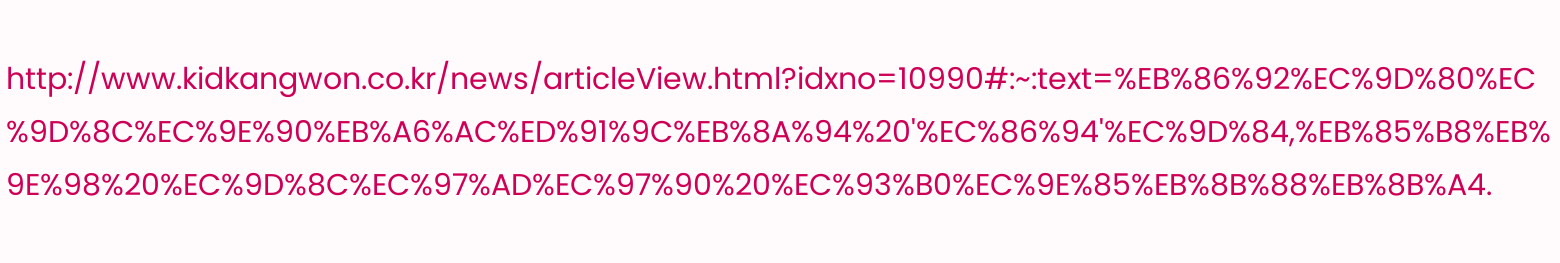http://www.kidkangwon.co.kr/news/articleView.html?idxno=10990#:~:text=%EB%86%92%EC%9D%80%EC%9D%8C%EC%9E%90%EB%A6%AC%ED%91%9C%EB%8A%94%20'%EC%86%94'%EC%9D%84,%EB%85%B8%EB%9E%98%20%EC%9D%8C%EC%97%AD%EC%97%90%20%EC%93%B0%EC%9E%85%EB%8B%88%EB%8B%A4.